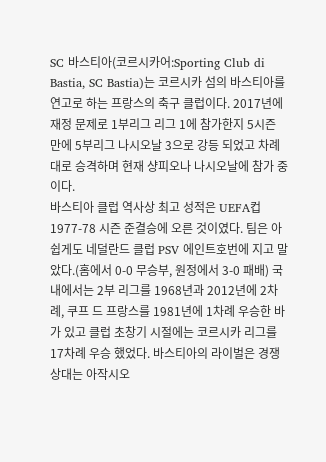SC 바스티아(코르시카어:Sporting Club di Bastia, SC Bastia)는 코르시카 섬의 바스티아를 연고로 하는 프랑스의 축구 클럽이다. 2017년에 재정 문제로 1부리그 리그 1에 참가한지 5시즌 만에 5부리그 나시오날 3으로 강등 되었고 차례대로 승격하며 현재 샹피오나 나시오날에 참가 중이다.
바스티아 클럽 역사상 최고 성적은 UEFA컵 1977-78 시즌 준결승에 오른 것이였다. 팀은 아쉽게도 네덜란드 클럽 PSV 에인트호번에 지고 말았다.(홈에서 0-0 무승부, 원정에서 3-0 패배) 국내에서는 2부 리그를 1968년과 2012년에 2차례, 쿠프 드 프랑스를 1981년에 1차례 우승한 바가 있고 클럽 초창기 시절에는 코르시카 리그를 17차례 우승 했었다. 바스티아의 라이벌은 경쟁 상대는 아작시오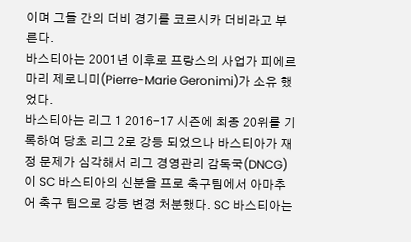이며 그들 간의 더비 경기를 코르시카 더비라고 부른다.
바스티아는 2001년 이후로 프랑스의 사업가 피에르 마리 제로니미(Pierre-Marie Geronimi)가 소유 했었다.
바스티아는 리그 1 2016-17 시즌에 최종 20위를 기록하여 당초 리그 2로 강등 되었으나 바스티아가 재정 문제가 심각해서 리그 경영관리 감독국(DNCG)이 SC 바스티아의 신분을 프로 축구팀에서 아마추어 축구 팀으로 강등 변경 처분했다. SC 바스티아는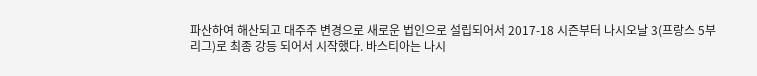파산하여 해산되고 대주주 변경으로 새로운 법인으로 설립되어서 2017-18 시즌부터 나시오날 3(프랑스 5부리그)로 최종 강등 되어서 시작했다. 바스티아는 나시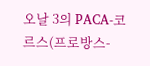오날 3의 PACA-코르스(프로방스-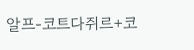알프-코트다쥐르+코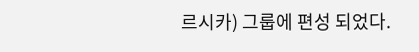르시카) 그룹에 편성 되었다.